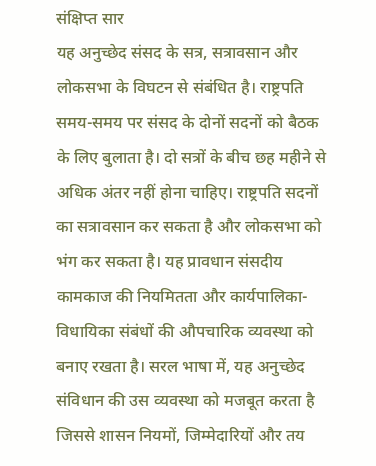संक्षिप्त सार
यह अनुच्छेद संसद के सत्र, सत्रावसान और लोकसभा के विघटन से संबंधित है। राष्ट्रपति समय-समय पर संसद के दोनों सदनों को बैठक के लिए बुलाता है। दो सत्रों के बीच छह महीने से अधिक अंतर नहीं होना चाहिए। राष्ट्रपति सदनों का सत्रावसान कर सकता है और लोकसभा को भंग कर सकता है। यह प्रावधान संसदीय कामकाज की नियमितता और कार्यपालिका-विधायिका संबंधों की औपचारिक व्यवस्था को बनाए रखता है। सरल भाषा में, यह अनुच्छेद संविधान की उस व्यवस्था को मजबूत करता है जिससे शासन नियमों, जिम्मेदारियों और तय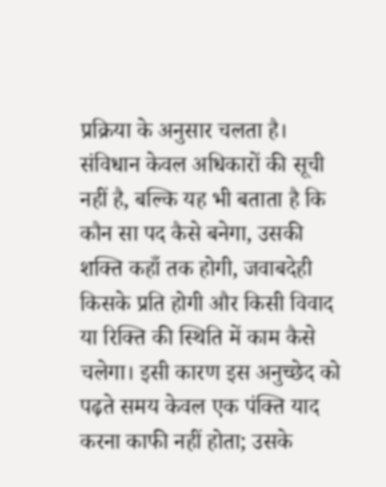प्रक्रिया के अनुसार चलता है। संविधान केवल अधिकारों की सूची नहीं है, बल्कि यह भी बताता है कि कौन सा पद कैसे बनेगा, उसकी शक्ति कहाँ तक होगी, जवाबदेही किसके प्रति होगी और किसी विवाद या रिक्ति की स्थिति में काम कैसे चलेगा। इसी कारण इस अनुच्छेद को पढ़ते समय केवल एक पंक्ति याद करना काफी नहीं होता; उसके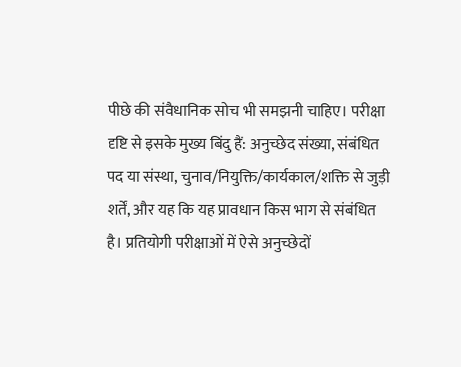पीछे की संवैधानिक सोच भी समझनी चाहिए। परीक्षा दृष्टि से इसके मुख्य बिंदु हैं: अनुच्छेद संख्या, संबंधित पद या संस्था, चुनाव/नियुक्ति/कार्यकाल/शक्ति से जुड़ी शर्तें, और यह कि यह प्रावधान किस भाग से संबंधित है। प्रतियोगी परीक्षाओं में ऐसे अनुच्छेदों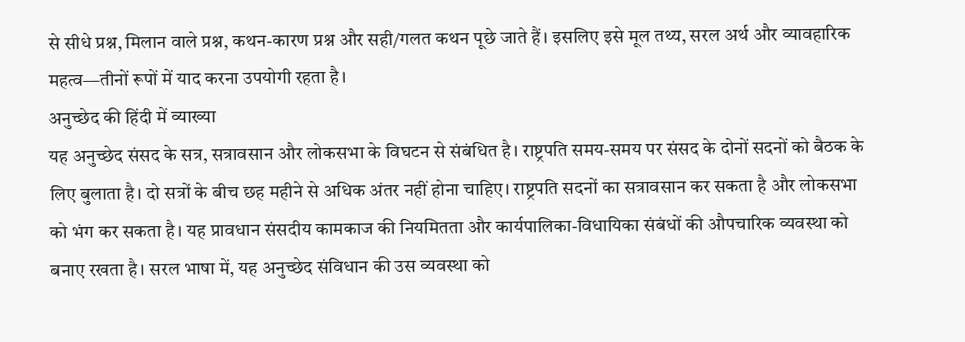से सीधे प्रश्न, मिलान वाले प्रश्न, कथन-कारण प्रश्न और सही/गलत कथन पूछे जाते हैं। इसलिए इसे मूल तथ्य, सरल अर्थ और व्यावहारिक महत्व—तीनों रूपों में याद करना उपयोगी रहता है।
अनुच्छेद की हिंदी में व्याख्या
यह अनुच्छेद संसद के सत्र, सत्रावसान और लोकसभा के विघटन से संबंधित है। राष्ट्रपति समय-समय पर संसद के दोनों सदनों को बैठक के लिए बुलाता है। दो सत्रों के बीच छह महीने से अधिक अंतर नहीं होना चाहिए। राष्ट्रपति सदनों का सत्रावसान कर सकता है और लोकसभा को भंग कर सकता है। यह प्रावधान संसदीय कामकाज की नियमितता और कार्यपालिका-विधायिका संबंधों की औपचारिक व्यवस्था को बनाए रखता है। सरल भाषा में, यह अनुच्छेद संविधान की उस व्यवस्था को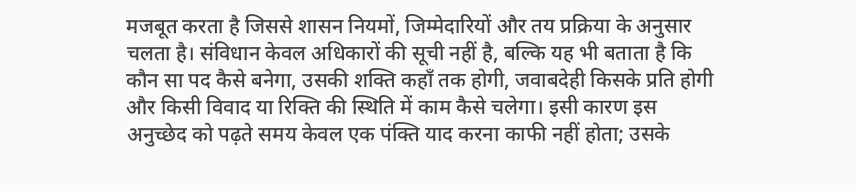मजबूत करता है जिससे शासन नियमों, जिम्मेदारियों और तय प्रक्रिया के अनुसार चलता है। संविधान केवल अधिकारों की सूची नहीं है, बल्कि यह भी बताता है कि कौन सा पद कैसे बनेगा, उसकी शक्ति कहाँ तक होगी, जवाबदेही किसके प्रति होगी और किसी विवाद या रिक्ति की स्थिति में काम कैसे चलेगा। इसी कारण इस अनुच्छेद को पढ़ते समय केवल एक पंक्ति याद करना काफी नहीं होता; उसके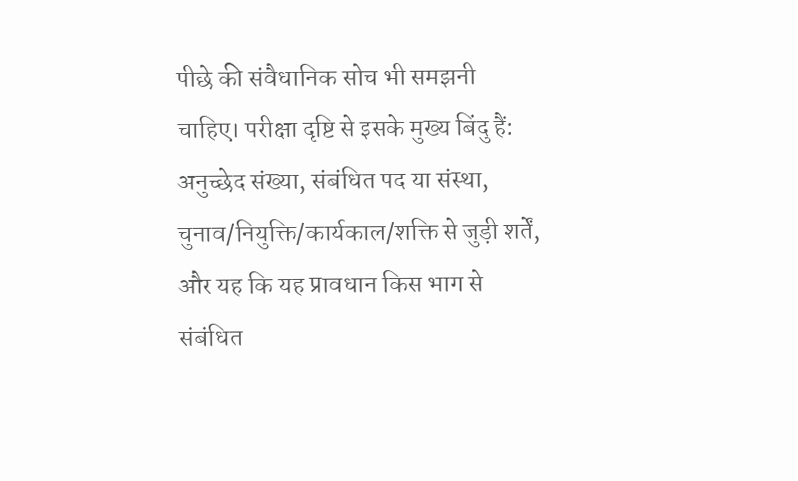पीछे की संवैधानिक सोच भी समझनी चाहिए। परीक्षा दृष्टि से इसके मुख्य बिंदु हैं: अनुच्छेद संख्या, संबंधित पद या संस्था, चुनाव/नियुक्ति/कार्यकाल/शक्ति से जुड़ी शर्तें, और यह कि यह प्रावधान किस भाग से संबंधित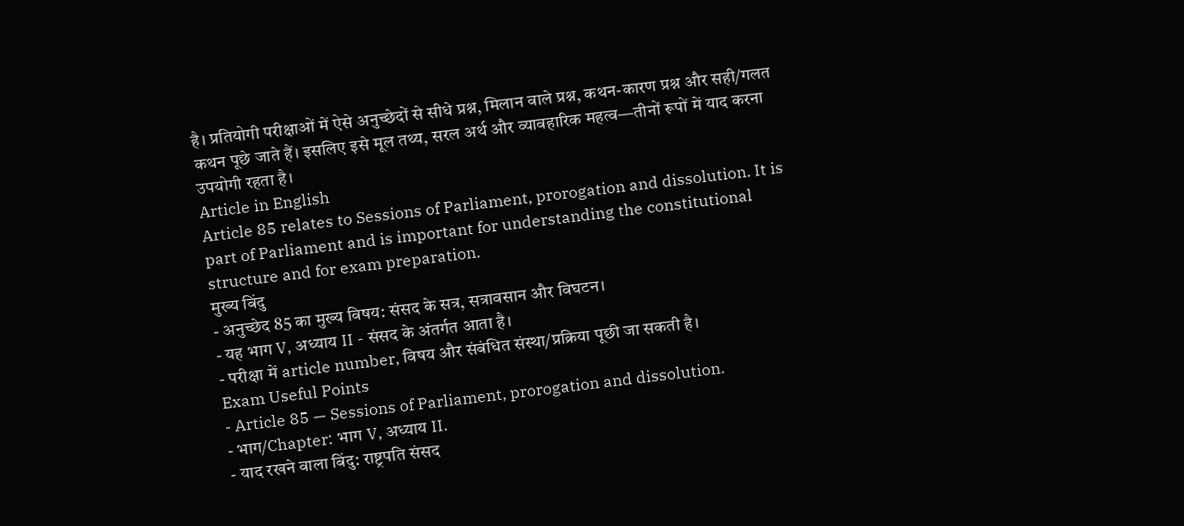है। प्रतियोगी परीक्षाओं में ऐसे अनुच्छेदों से सीधे प्रश्न, मिलान वाले प्रश्न, कथन-कारण प्रश्न और सही/गलत कथन पूछे जाते हैं। इसलिए इसे मूल तथ्य, सरल अर्थ और व्यावहारिक महत्व—तीनों रूपों में याद करना उपयोगी रहता है।
Article in English
Article 85 relates to Sessions of Parliament, prorogation and dissolution. It is part of Parliament and is important for understanding the constitutional structure and for exam preparation.
मुख्य बिंदु
- अनुच्छेद 85 का मुख्य विषय: संसद के सत्र, सत्रावसान और विघटन।
- यह भाग V, अध्याय II - संसद के अंतर्गत आता है।
- परीक्षा में article number, विषय और संबंधित संस्था/प्रक्रिया पूछी जा सकती है।
Exam Useful Points
- Article 85 — Sessions of Parliament, prorogation and dissolution.
- भाग/Chapter: भाग V, अध्याय II.
- याद रखने वाला बिंदु: राष्ट्रपति संसद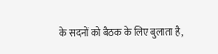के सदनों को बैठक के लिए बुलाता है,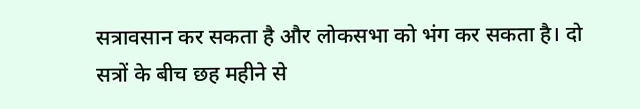सत्रावसान कर सकता है और लोकसभा को भंग कर सकता है। दो सत्रों के बीच छह महीने से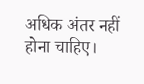अधिक अंतर नहीं होना चाहिए।